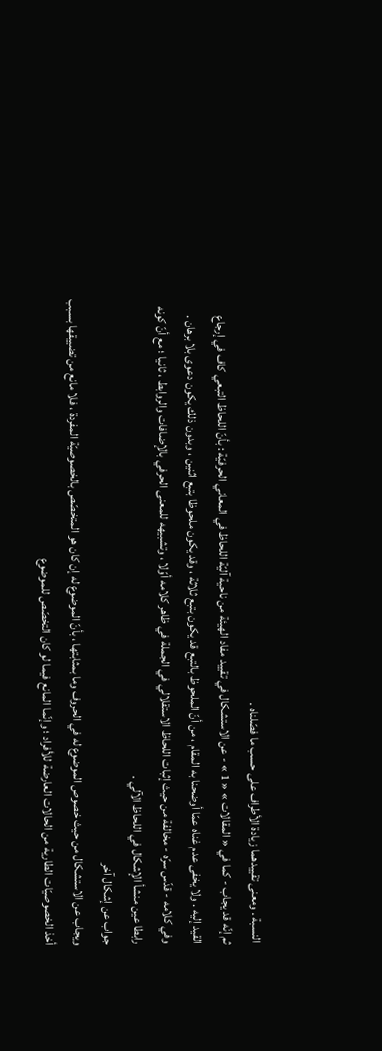النسبة . ومعنى تقييدهما زيادة الأطراف على حسب ما فصّلناه .
ثم إنّه قد يجاب - كما في « المقالات » « 1 » - عن الاستشكال في تقييد مفاد الهيئة من ناحية آليّة اللحاظ في المعاني الحرفيّة : بأنّ اللحاظ التبعي كاف في إرجاع القيد إليه . ولا يخفى عدم غناه عمّا أوضحنا به المقام ، من أنّ الملحوظ بالتبع قد يكون بتبع ثلاثة ، وقد يكون ملحوظا بتبع اثنين ، وبدون ذلك يكون دعوى بلا برهان .
وفي كلامه - قدّس سرّه - مخالفة من حيث إثبات اللحاظ الاستقلالي في الجملة في ظاهر كلامه أوّلا ، وتشبيهه للمعنى الحرفي بالإضافات والروابط ، ثانيا ؛ مع أنّ كونه رابطا عين منشأ الإشكال في اللحاظ الآلي .
جواب عن إشكال آخر
ويجاب عن الاستشكال من حيث خصوص الموضوع له في الحروف وما بمثابتها ، بأنّ الموضوع له إن كان هو المتخصّص بالخصوصيّة المفردة ، فلا مانع من تضييقها بسبب أخذ الخصوصيّات الطارية من الحالات العارضة للأفراد ؛ وإنّما المانع فيما لو كان التخصّص للموضوع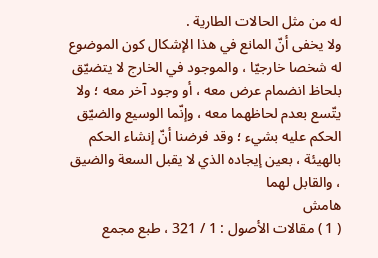له من مثل الحالات الطارية .
ولا يخفى أنّ المانع في هذا الإشكال كون الموضوع له شخصا خارجيّا ، والموجود في الخارج لا يتضيّق بلحاظ انضمام عرض معه ، أو وجود آخر معه ؛ ولا يتّسع بعدم لحاظهما معه ، وإنّما الوسيع والضيّق الحكم عليه بشيء ؛ وقد فرضنا أنّ إنشاء الحكم بالهيئة ، بعين إيجاده الذي لا يقبل السعة والضيق ، والقابل لهما
هامش
( 1 ) مقالات الأصول : 1 / 321 ، طبع مجمع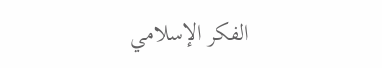الفكر الإسلامي